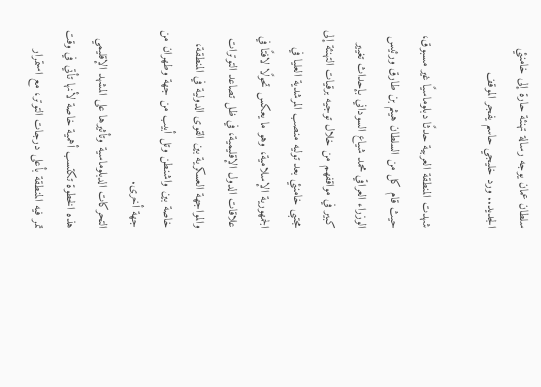سلطان عمان يوجه رسالة تهنئة حارة إلى خامنئي الجديد.. ورد خليجي حاسم يفجر الموقف

شهدت المنطقة العربية حدثًا دبلوماسيًا غير مسبوق، حيث قام كل من السلطان هيثم بن طارق ورئيس الوزراء العراقي محمد شياع السوداني بإحداث تغيير كبير في مواقفهم من خلال توجيه برقيات التهنئة إلى مجتبى خامنئي بعد توليه منصب المرشدية العليا في الجمهورية الإسلامية، وهو ما يعكس تحولًا لافتًا في علاقات الدول الإقليمية، في ظل تصاعد التوترات والمواجهة العسكرية بين القوى الدولية في المنطقة، خاصة بين واشنطن وتل أبيب من جهة وطهران من جهة أخرى.
التحركات الدبلوماسية وتأثيرها على المشهد الإقليمي
هذه الخطوة تكتسب أهمية خاصة لأنها تأتي في وقت تمر فيه المنطقة بأعلى درجات التوتر، مع استمرار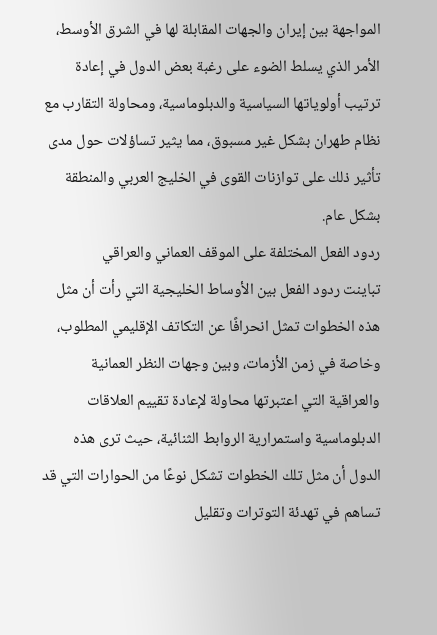المواجهة بين إيران والجهات المقابلة لها في الشرق الأوسط، الأمر الذي يسلط الضوء على رغبة بعض الدول في إعادة ترتيب أولوياتها السياسية والدبلوماسية، ومحاولة التقارب مع نظام طهران بشكل غير مسبوق، مما يثير تساؤلات حول مدى تأثير ذلك على توازنات القوى في الخليج العربي والمنطقة بشكل عام.
ردود الفعل المختلفة على الموقف العماني والعراقي
تباينت ردود الفعل بين الأوساط الخليجية التي رأت أن مثل هذه الخطوات تمثل انحرافًا عن التكاتف الإقليمي المطلوب، وخاصة في زمن الأزمات، وبين وجهات النظر العمانية والعراقية التي اعتبرتها محاولة لإعادة تقييم العلاقات الدبلوماسية واستمرارية الروابط الثنائية، حيث ترى هذه الدول أن مثل تلك الخطوات تشكل نوعًا من الحوارات التي قد تساهم في تهدئة التوترات وتقليل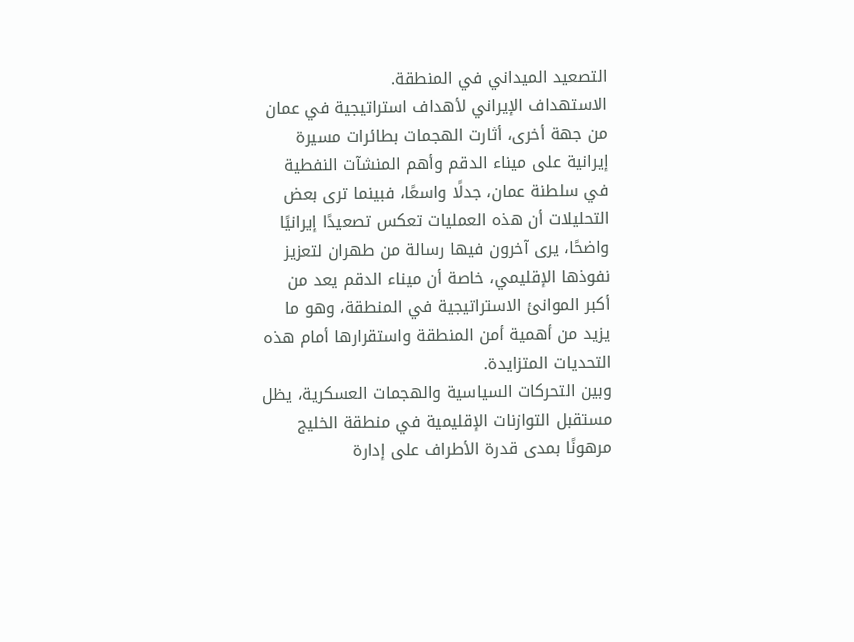التصعيد الميداني في المنطقة.
الاستهداف الإيراني لأهداف استراتيجية في عمان
من جهة أخرى، أثارت الهجمات بطائرات مسيرة إيرانية على ميناء الدقم وأهم المنشآت النفطية في سلطنة عمان، جدلًا واسعًا، فبينما ترى بعض التحليلات أن هذه العمليات تعكس تصعيدًا إيرانيًا واضحًا، يرى آخرون فيها رسالة من طهران لتعزيز نفوذها الإقليمي، خاصة أن ميناء الدقم يعد من أكبر الموانئ الاستراتيجية في المنطقة، وهو ما يزيد من أهمية أمن المنطقة واستقرارها أمام هذه التحديات المتزايدة.
وبين التحركات السياسية والهجمات العسكرية، يظل مستقبل التوازنات الإقليمية في منطقة الخليج مرهونًا بمدى قدرة الأطراف على إدارة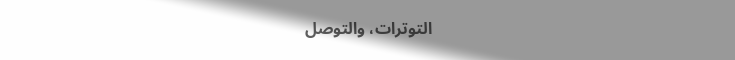التوترات، والتوصل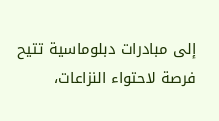إلى مبادرات دبلوماسية تتيح فرصة لاحتواء النزاعات،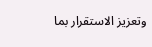وتعزيز الاستقرار بما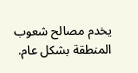يخدم مصالح شعوب المنطقة بشكل عام.